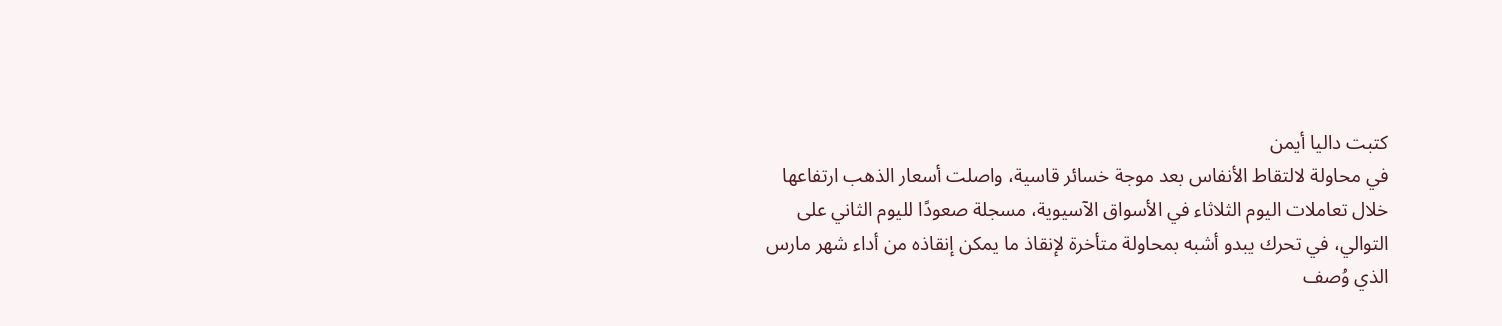كتبت داليا أيمن
في محاولة لالتقاط الأنفاس بعد موجة خسائر قاسية، واصلت أسعار الذهب ارتفاعها خلال تعاملات اليوم الثلاثاء في الأسواق الآسيوية، مسجلة صعودًا لليوم الثاني على التوالي، في تحرك يبدو أشبه بمحاولة متأخرة لإنقاذ ما يمكن إنقاذه من أداء شهر مارس الذي وُصف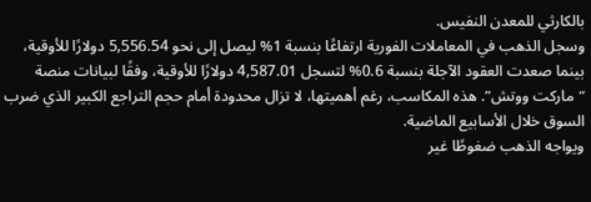بالكارثي للمعدن النفيس.
وسجل الذهب في المعاملات الفورية ارتفاعًا بنسبة 1% ليصل إلى نحو 5,556.54 دولارًا للأوقية، بينما صعدت العقود الآجلة بنسبة 0.6% لتسجل 4,587.01 دولارًا للأوقية، وفقًا لبيانات منصة “ماركت ووتش”. هذه المكاسب، رغم أهميتها، لا تزال محدودة أمام حجم التراجع الكبير الذي ضرب السوق خلال الأسابيع الماضية.
ويواجه الذهب ضغوطًا غير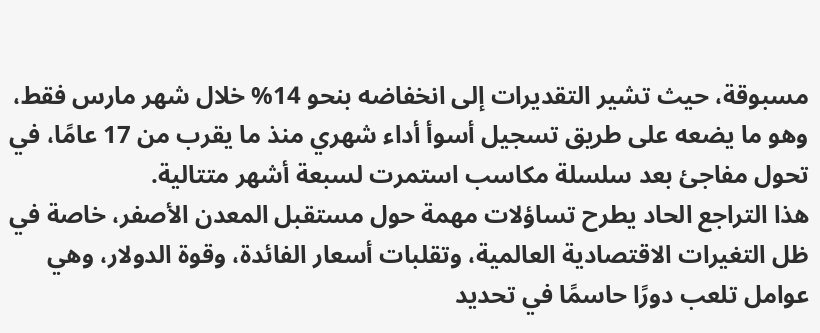مسبوقة، حيث تشير التقديرات إلى انخفاضه بنحو 14% خلال شهر مارس فقط، وهو ما يضعه على طريق تسجيل أسوأ أداء شهري منذ ما يقرب من 17 عامًا، في تحول مفاجئ بعد سلسلة مكاسب استمرت لسبعة أشهر متتالية.
هذا التراجع الحاد يطرح تساؤلات مهمة حول مستقبل المعدن الأصفر، خاصة في ظل التغيرات الاقتصادية العالمية، وتقلبات أسعار الفائدة، وقوة الدولار، وهي عوامل تلعب دورًا حاسمًا في تحديد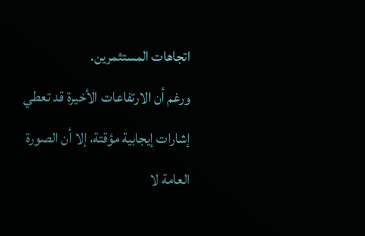اتجاهات المستثمرين.
ورغم أن الارتفاعات الأخيرة قد تعطي إشارات إيجابية مؤقتة، إلا أن الصورة العامة لا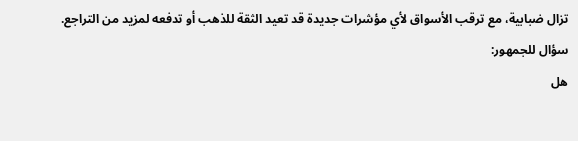تزال ضبابية، مع ترقب الأسواق لأي مؤشرات جديدة قد تعيد الثقة للذهب أو تدفعه لمزيد من التراجع.
سؤال للجمهور:
هل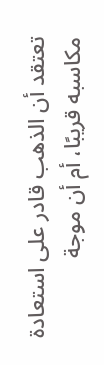تعتقد أن الذهب قادر على استعادة مكاسبه قريبًا، أم أن موجة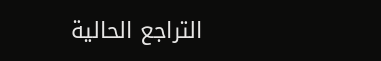التراجع الحالية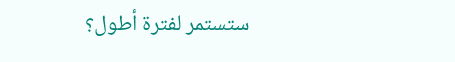ستستمر لفترة أطول؟